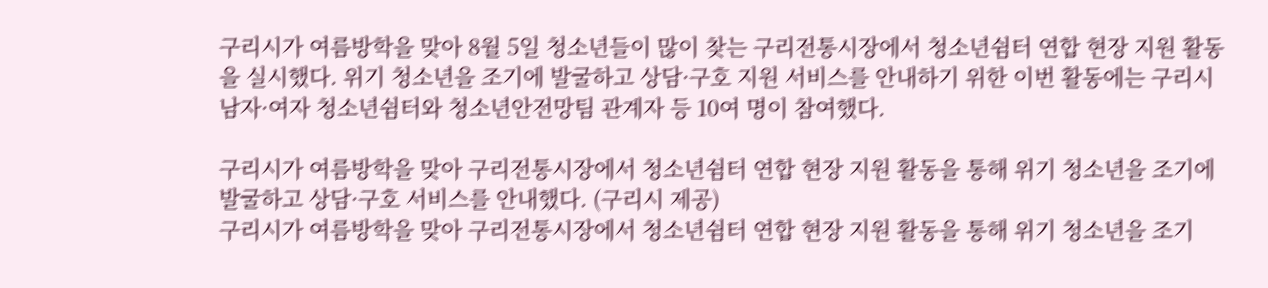구리시가 여름방학을 맞아 8월 5일 청소년들이 많이 찾는 구리전통시장에서 청소년쉼터 연합 현장 지원 활동을 실시했다. 위기 청소년을 조기에 발굴하고 상담·구호 지원 서비스를 안내하기 위한 이번 활동에는 구리시 남자·여자 청소년쉼터와 청소년안전망팀 관계자 등 10여 명이 참여했다.

구리시가 여름방학을 맞아 구리전통시장에서 청소년쉼터 연합 현장 지원 활동을 통해 위기 청소년을 조기에 발굴하고 상담·구호 서비스를 안내했다. (구리시 제공)
구리시가 여름방학을 맞아 구리전통시장에서 청소년쉼터 연합 현장 지원 활동을 통해 위기 청소년을 조기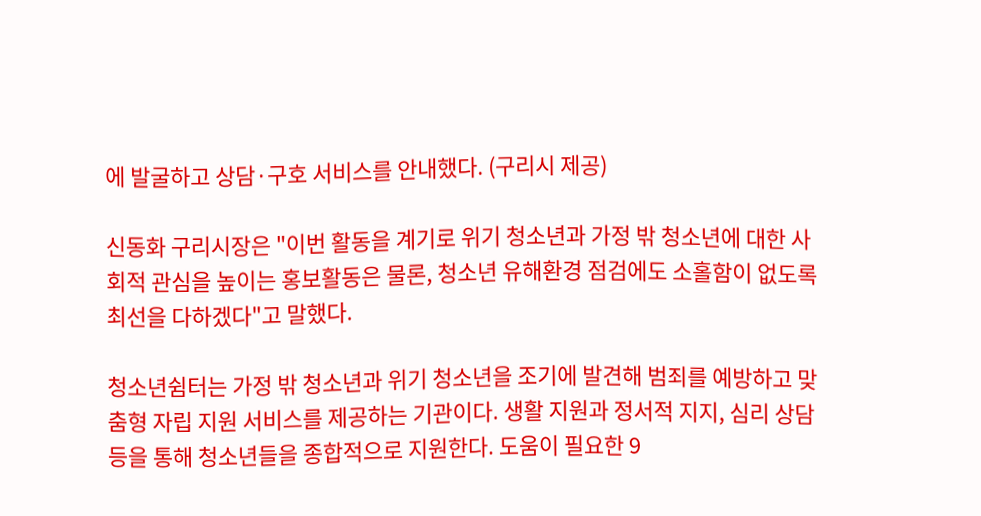에 발굴하고 상담·구호 서비스를 안내했다. (구리시 제공)

신동화 구리시장은 "이번 활동을 계기로 위기 청소년과 가정 밖 청소년에 대한 사회적 관심을 높이는 홍보활동은 물론, 청소년 유해환경 점검에도 소홀함이 없도록 최선을 다하겠다"고 말했다.

청소년쉼터는 가정 밖 청소년과 위기 청소년을 조기에 발견해 범죄를 예방하고 맞춤형 자립 지원 서비스를 제공하는 기관이다. 생활 지원과 정서적 지지, 심리 상담 등을 통해 청소년들을 종합적으로 지원한다. 도움이 필요한 9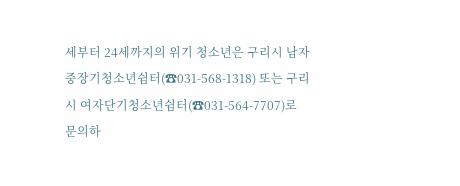세부터 24세까지의 위기 청소년은 구리시 남자중장기청소년쉼터(☎031-568-1318) 또는 구리시 여자단기청소년쉼터(☎031-564-7707)로 문의하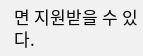면 지원받을 수 있다.